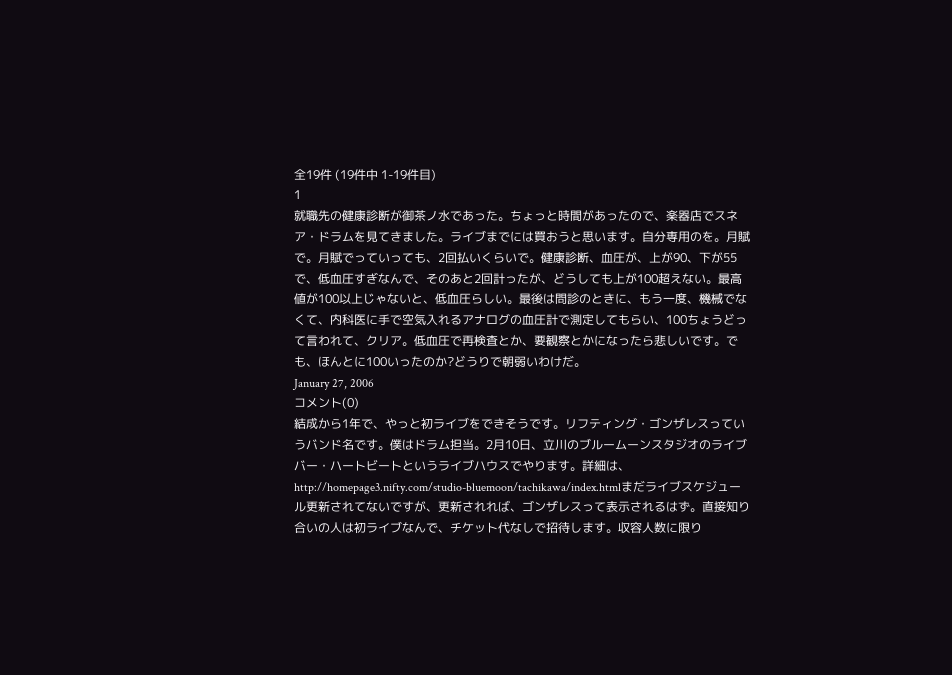全19件 (19件中 1-19件目)
1
就職先の健康診断が御茶ノ水であった。ちょっと時間があったので、楽器店でスネア・ドラムを見てきました。ライブまでには買おうと思います。自分専用のを。月賦で。月賦でっていっても、2回払いくらいで。健康診断、血圧が、上が90、下が55で、低血圧すぎなんで、そのあと2回計ったが、どうしても上が100超えない。最高値が100以上じゃないと、低血圧らしい。最後は問診のときに、もう一度、機械でなくて、内科医に手で空気入れるアナログの血圧計で測定してもらい、100ちょうどって言われて、クリア。低血圧で再検査とか、要観察とかになったら悲しいです。でも、ほんとに100いったのか?どうりで朝弱いわけだ。
January 27, 2006
コメント(0)
結成から1年で、やっと初ライブをできそうです。リフティング・ゴンザレスっていうバンド名です。僕はドラム担当。2月10日、立川のブルームーンスタジオのライブバー・ハートビートというライブハウスでやります。詳細は、http://homepage3.nifty.com/studio-bluemoon/tachikawa/index.htmlまだライブスケジュール更新されてないですが、更新されれば、ゴンザレスって表示されるはず。直接知り合いの人は初ライブなんで、チケット代なしで招待します。収容人数に限り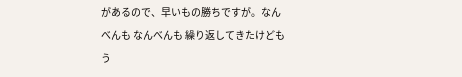があるので、早いもの勝ちですが。なんべんも なんべんも 繰り返してきたけどもう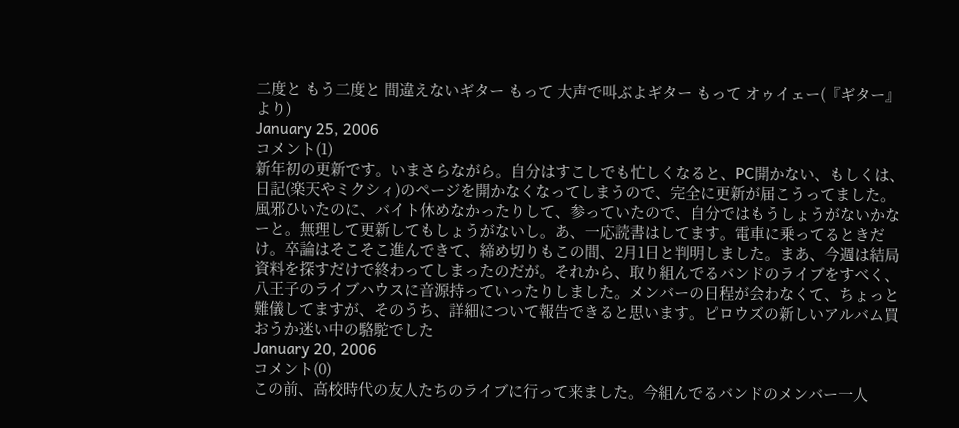二度と もう二度と 間違えないギター もって 大声で叫ぶよギター もって オゥイェー(『ギター』より)
January 25, 2006
コメント(1)
新年初の更新です。いまさらながら。自分はすこしでも忙しくなると、PC開かない、もしくは、日記(楽天やミクシィ)のページを開かなくなってしまうので、完全に更新が届こうってました。風邪ひいたのに、バイト休めなかったりして、参っていたので、自分ではもうしょうがないかなーと。無理して更新してもしょうがないし。あ、一応読書はしてます。電車に乗ってるときだけ。卒論はそこそこ進んできて、締め切りもこの間、2月1日と判明しました。まあ、今週は結局資料を探すだけで終わってしまったのだが。それから、取り組んでるバンドのライブをすべく、八王子のライブハウスに音源持っていったりしました。メンバーの日程が会わなくて、ちょっと難儀してますが、そのうち、詳細について報告できると思います。ピロウズの新しいアルバム買おうか迷い中の駱駝でした
January 20, 2006
コメント(0)
この前、高校時代の友人たちのライブに行って来ました。今組んでるバンドのメンバー一人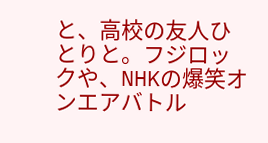と、高校の友人ひとりと。フジロックや、NHKの爆笑オンエアバトル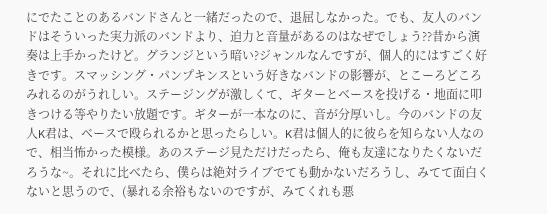にでたことのあるバンドさんと一緒だったので、退屈しなかった。でも、友人のバンドはそういった実力派のバンドより、迫力と音量があるのはなぜでしょう??昔から演奏は上手かったけど。グランジという暗い?ジャンルなんですが、個人的にはすごく好きです。スマッシング・パンプキンスという好きなバンドの影響が、とこーろどころみれるのがうれしい。ステージングが激しくて、ギターとベースを投げる・地面に叩きつける等やりたい放題です。ギターが一本なのに、音が分厚いし。今のバンドの友人K君は、ベースで殴られるかと思ったらしい。K君は個人的に彼らを知らない人なので、相当怖かった模様。あのステージ見ただけだったら、俺も友達になりたくないだろうな~。それに比べたら、僕らは絶対ライブでても動かないだろうし、みてて面白くないと思うので、(暴れる余裕もないのですが、みてくれも悪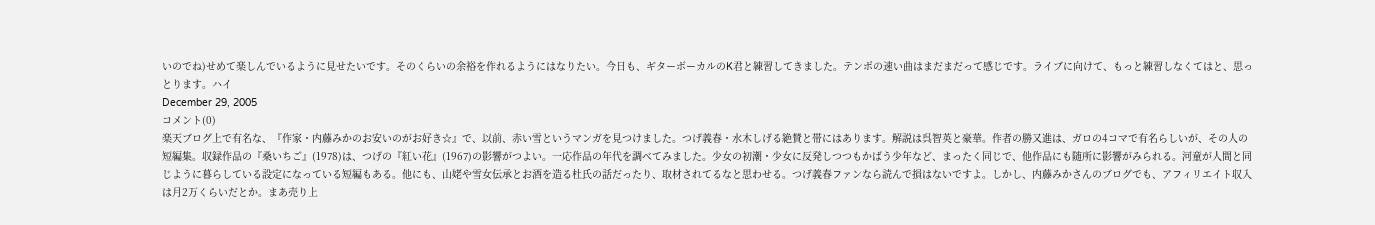いのでね)せめて楽しんでいるように見せたいです。そのくらいの余裕を作れるようにはなりたい。今日も、ギターボーカルのK君と練習してきました。テンポの速い曲はまだまだって感じです。ライブに向けて、もっと練習しなくてはと、思っとります。ハイ
December 29, 2005
コメント(0)
楽天ブログ上で有名な、『作家・内藤みかのお安いのがお好き☆』で、以前、赤い雪というマンガを見つけました。つげ義春・水木しげる絶賛と帯にはあります。解説は呉智英と豪華。作者の勝又進は、ガロの4コマで有名らしいが、その人の短編集。収録作品の『桑いちご』(1978)は、つげの『紅い花』(1967)の影響がつよい。一応作品の年代を調べてみました。少女の初潮・少女に反発しつつもかばう少年など、まったく同じで、他作品にも随所に影響がみられる。河童が人間と同じように暮らしている設定になっている短編もある。他にも、山姥や雪女伝承とお酒を造る杜氏の話だったり、取材されてるなと思わせる。つげ義春ファンなら読んで損はないですよ。しかし、内藤みかさんのブログでも、アフィリエイト収入は月2万くらいだとか。まあ売り上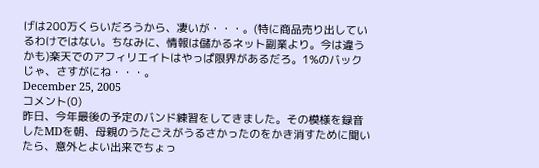げは200万くらいだろうから、凄いが・・・。(特に商品売り出しているわけではない。ちなみに、情報は儲かるネット副業より。今は違うかも)楽天でのアフィリエイトはやっぱ限界があるだろ。1%のバックじゃ、さすがにね・・・。
December 25, 2005
コメント(0)
昨日、今年最後の予定のバンド練習をしてきました。その模様を録音したMDを朝、母親のうたごえがうるさかったのをかき消すために聞いたら、意外とよい出来でちょっ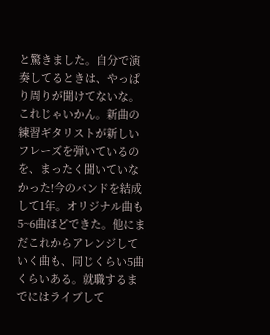と驚きました。自分で演奏してるときは、やっぱり周りが聞けてないな。これじゃいかん。新曲の練習ギタリストが新しいフレーズを弾いているのを、まったく聞いていなかった!今のバンドを結成して1年。オリジナル曲も5~6曲ほどできた。他にまだこれからアレンジしていく曲も、同じくらい5曲くらいある。就職するまでにはライブして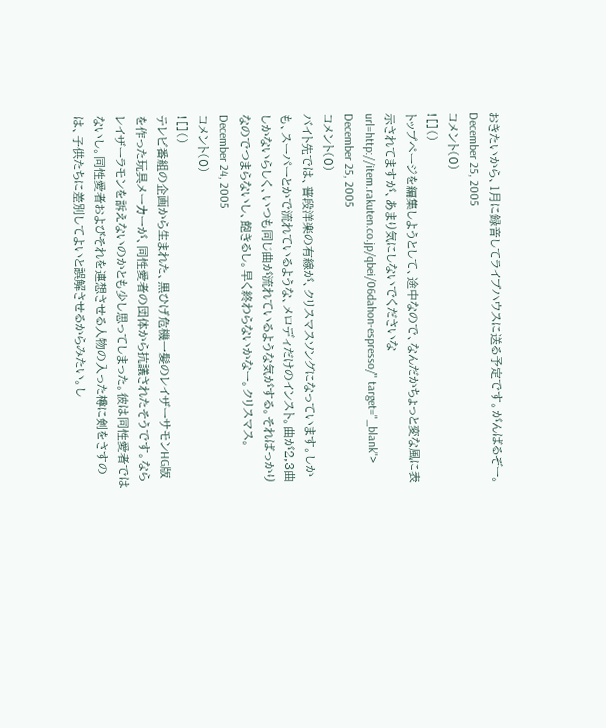おきたいから、1月に録音してライブハウスに送る予定です。がんばるぞー。
December 25, 2005
コメント(0)
![]()
トップページを編集しようとして、途中なので、なんだかちょっと変な風に表示されてますが、あまり気にしないでくださいなurl=http://item.rakuten.co.jp/qbei/06dahon-espresso/" target="_blank">
December 25, 2005
コメント(0)
バイト先では、普段洋楽の有線が、クリスマスソングになっています。しかも、スーパーとかで流れているような、メロディだけのインスト。曲が2,3曲しかないらしく、いつも同じ曲が流れているような気がする。そればっかりなのでつまらないし、飽きるし。早く終わらないかなー。クリスマス。
December 24, 2005
コメント(0)
![]()
テレビ番組の企画から生まれた、黒ひげ危機一髪のレイザーサモンHG版を作った玩具メーカーが、同性愛者の団体から抗議されたそうです。ならレイザーラモンを訴えないのかとも少し思ってしまった。彼は同性愛者ではないし。同性愛者およびそれを連想させる人物の入った樽に剣をさすのは、子供たちに差別してよいと誤解させるからみたい。し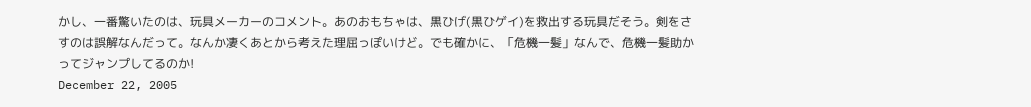かし、一番驚いたのは、玩具メーカーのコメント。あのおもちゃは、黒ひげ(黒ひゲイ)を救出する玩具だそう。剣をさすのは誤解なんだって。なんか凄くあとから考えた理屈っぽいけど。でも確かに、「危機一髪」なんで、危機一髪助かってジャンプしてるのか!
December 22, 2005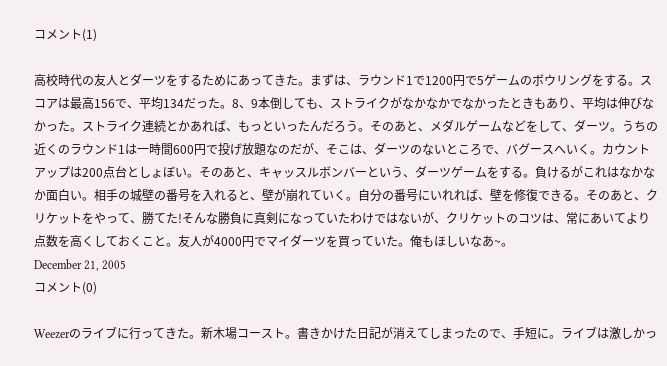コメント(1)

高校時代の友人とダーツをするためにあってきた。まずは、ラウンド1で1200円で5ゲームのボウリングをする。スコアは最高156で、平均134だった。8、9本倒しても、ストライクがなかなかでなかったときもあり、平均は伸びなかった。ストライク連続とかあれば、もっといったんだろう。そのあと、メダルゲームなどをして、ダーツ。うちの近くのラウンド1は一時間600円で投げ放題なのだが、そこは、ダーツのないところで、バグースへいく。カウントアップは200点台としょぼい。そのあと、キャッスルボンバーという、ダーツゲームをする。負けるがこれはなかなか面白い。相手の城壁の番号を入れると、壁が崩れていく。自分の番号にいれれば、壁を修復できる。そのあと、クリケットをやって、勝てた!そんな勝負に真剣になっていたわけではないが、クリケットのコツは、常にあいてより点数を高くしておくこと。友人が4000円でマイダーツを買っていた。俺もほしいなあ~。
December 21, 2005
コメント(0)

Weezerのライブに行ってきた。新木場コースト。書きかけた日記が消えてしまったので、手短に。ライブは激しかっ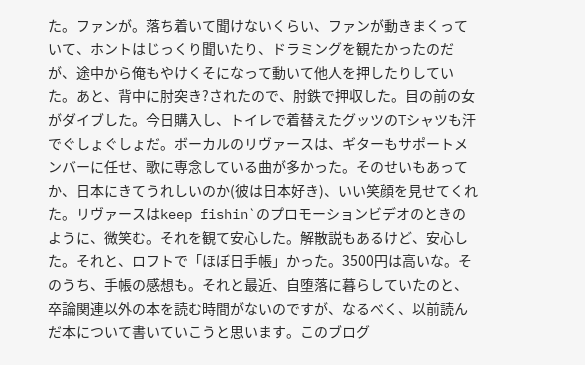た。ファンが。落ち着いて聞けないくらい、ファンが動きまくっていて、ホントはじっくり聞いたり、ドラミングを観たかったのだが、途中から俺もやけくそになって動いて他人を押したりしていた。あと、背中に肘突き?されたので、肘鉄で押収した。目の前の女がダイブした。今日購入し、トイレで着替えたグッツのTシャツも汗でぐしょぐしょだ。ボーカルのリヴァースは、ギターもサポートメンバーに任せ、歌に専念している曲が多かった。そのせいもあってか、日本にきてうれしいのか(彼は日本好き)、いい笑顔を見せてくれた。リヴァースはkeep fishin`のプロモーションビデオのときのように、微笑む。それを観て安心した。解散説もあるけど、安心した。それと、ロフトで「ほぼ日手帳」かった。3500円は高いな。そのうち、手帳の感想も。それと最近、自堕落に暮らしていたのと、卒論関連以外の本を読む時間がないのですが、なるべく、以前読んだ本について書いていこうと思います。このブログ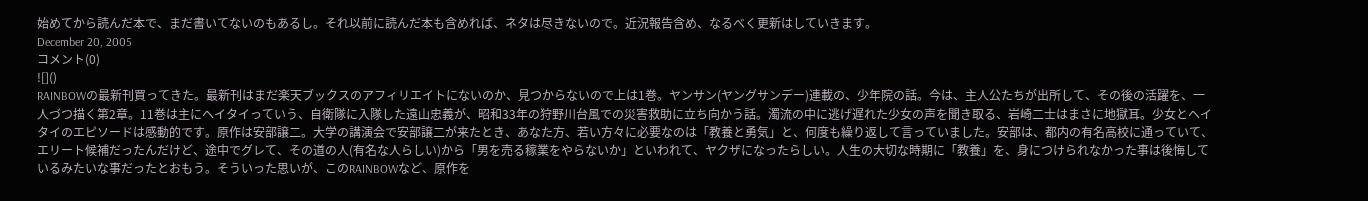始めてから読んだ本で、まだ書いてないのもあるし。それ以前に読んだ本も含めれば、ネタは尽きないので。近況報告含め、なるべく更新はしていきます。
December 20, 2005
コメント(0)
![]()
RAINBOWの最新刊買ってきた。最新刊はまだ楽天ブックスのアフィリエイトにないのか、見つからないので上は1巻。ヤンサン(ヤングサンデー)連載の、少年院の話。今は、主人公たちが出所して、その後の活躍を、一人づつ描く第2章。11巻は主にヘイタイっていう、自衛隊に入隊した遠山忠義が、昭和33年の狩野川台風での災害救助に立ち向かう話。濁流の中に逃げ遅れた少女の声を聞き取る、岩崎二士はまさに地獄耳。少女とヘイタイのエピソードは感動的です。原作は安部譲二。大学の講演会で安部譲二が来たとき、あなた方、若い方々に必要なのは「教養と勇気」と、何度も繰り返して言っていました。安部は、都内の有名高校に通っていて、エリート候補だったんだけど、途中でグレて、その道の人(有名な人らしい)から「男を売る稼業をやらないか」といわれて、ヤクザになったらしい。人生の大切な時期に「教養」を、身につけられなかった事は後悔しているみたいな事だったとおもう。そういった思いが、このRAINBOWなど、原作を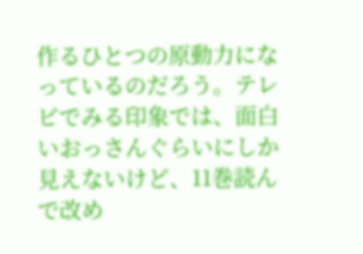作るひとつの原動力になっているのだろう。テレビでみる印象では、面白いおっさんぐらいにしか見えないけど、11巻読んで改め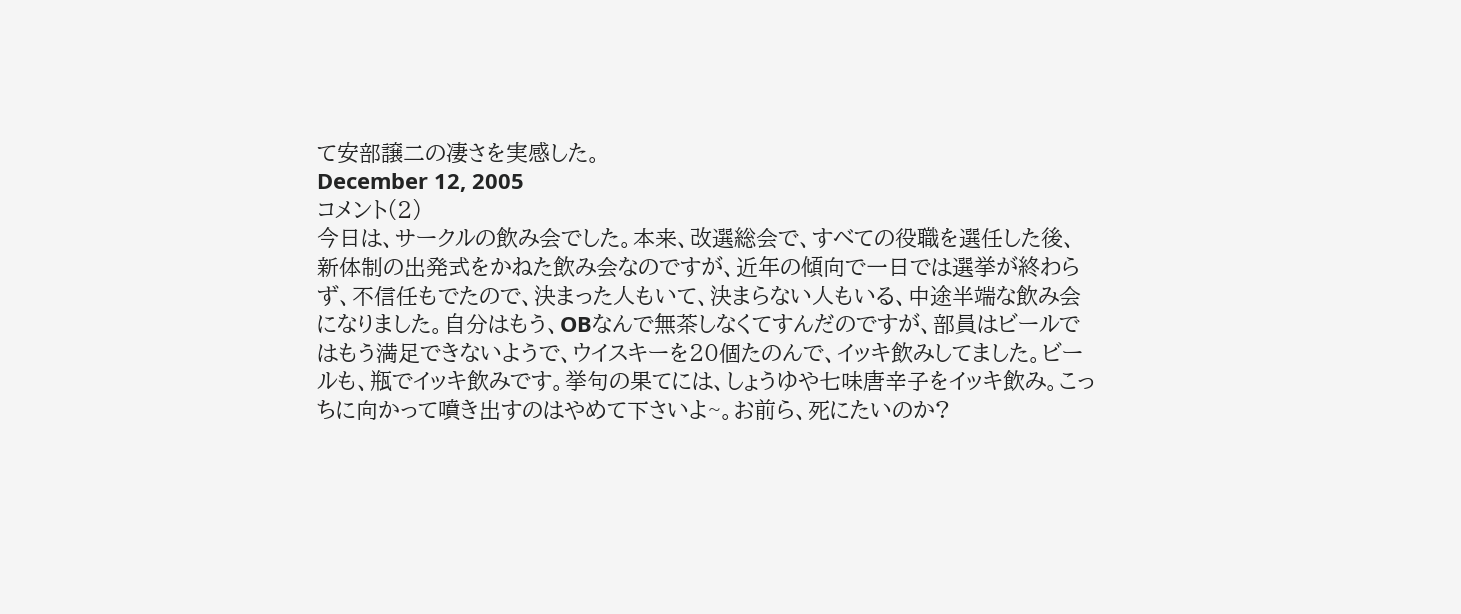て安部譲二の凄さを実感した。
December 12, 2005
コメント(2)
今日は、サークルの飲み会でした。本来、改選総会で、すべての役職を選任した後、新体制の出発式をかねた飲み会なのですが、近年の傾向で一日では選挙が終わらず、不信任もでたので、決まった人もいて、決まらない人もいる、中途半端な飲み会になりました。自分はもう、OBなんで無茶しなくてすんだのですが、部員はビールではもう満足できないようで、ウイスキーを20個たのんで、イッキ飲みしてました。ビールも、瓶でイッキ飲みです。挙句の果てには、しょうゆや七味唐辛子をイッキ飲み。こっちに向かって噴き出すのはやめて下さいよ~。お前ら、死にたいのか?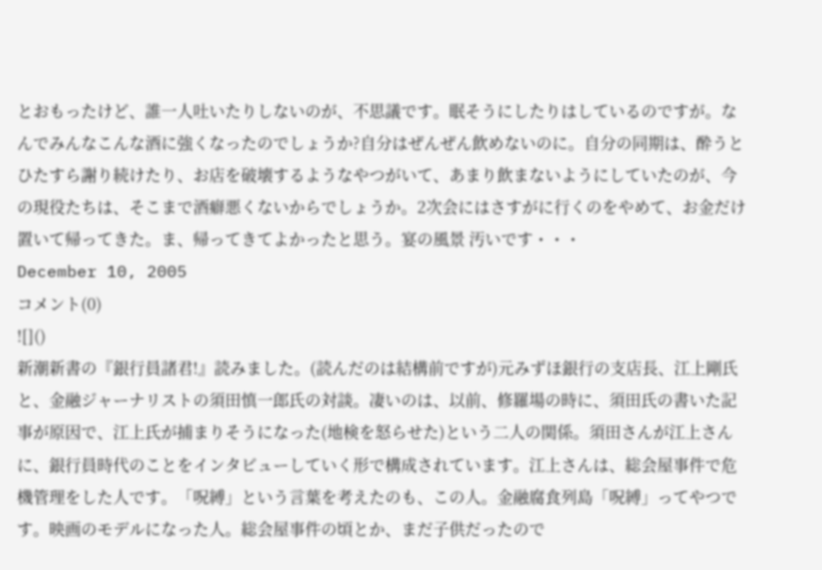とおもったけど、誰一人吐いたりしないのが、不思議です。眠そうにしたりはしているのですが。なんでみんなこんな酒に強くなったのでしょうか?自分はぜんぜん飲めないのに。自分の同期は、酔うとひたすら謝り続けたり、お店を破壊するようなやつがいて、あまり飲まないようにしていたのが、今の現役たちは、そこまで酒癖悪くないからでしょうか。2次会にはさすがに行くのをやめて、お金だけ置いて帰ってきた。ま、帰ってきてよかったと思う。宴の風景 汚いです・・・
December 10, 2005
コメント(0)
![]()
新潮新書の『銀行員諸君!』読みました。(読んだのは結構前ですが)元みずほ銀行の支店長、江上剛氏と、金融ジャーナリストの須田慎一郎氏の対談。凄いのは、以前、修羅場の時に、須田氏の書いた記事が原因で、江上氏が捕まりそうになった(地検を怒らせた)という二人の関係。須田さんが江上さんに、銀行員時代のことをインタビューしていく形で構成されています。江上さんは、総会屋事件で危機管理をした人です。「呪縛」という言葉を考えたのも、この人。金融腐食列島「呪縛」ってやつです。映画のモデルになった人。総会屋事件の頃とか、まだ子供だったので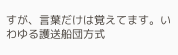すが、言葉だけは覚えてます。いわゆる護送船団方式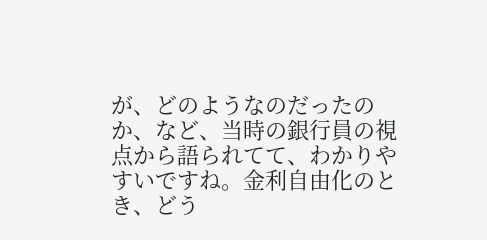が、どのようなのだったのか、など、当時の銀行員の視点から語られてて、わかりやすいですね。金利自由化のとき、どう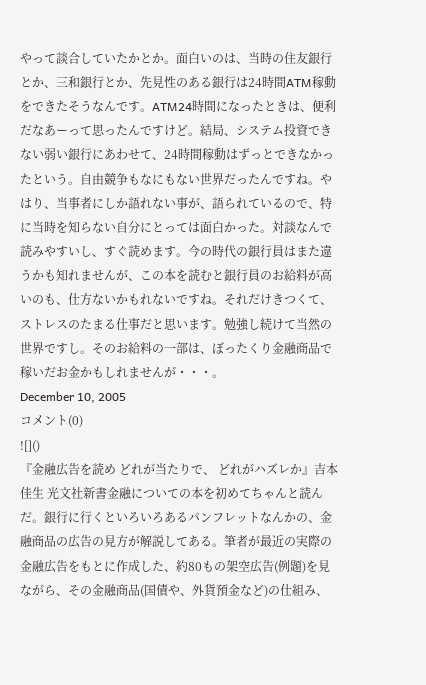やって談合していたかとか。面白いのは、当時の住友銀行とか、三和銀行とか、先見性のある銀行は24時間ATM稼動をできたそうなんです。ATM24時間になったときは、便利だなあーって思ったんですけど。結局、システム投資できない弱い銀行にあわせて、24時間稼動はずっとできなかったという。自由競争もなにもない世界だったんですね。やはり、当事者にしか語れない事が、語られているので、特に当時を知らない自分にとっては面白かった。対談なんで読みやすいし、すぐ読めます。今の時代の銀行員はまた違うかも知れませんが、この本を読むと銀行員のお給料が高いのも、仕方ないかもれないですね。それだけきつくて、ストレスのたまる仕事だと思います。勉強し続けて当然の世界ですし。そのお給料の一部は、ぼったくり金融商品で稼いだお金かもしれませんが・・・。
December 10, 2005
コメント(0)
![]()
『金融広告を読め どれが当たりで、 どれがハズレか』吉本佳生 光文社新書金融についての本を初めてちゃんと読んだ。銀行に行くといろいろあるパンフレットなんかの、金融商品の広告の見方が解説してある。筆者が最近の実際の金融広告をもとに作成した、約80もの架空広告(例題)を見ながら、その金融商品(国債や、外貨預金など)の仕組み、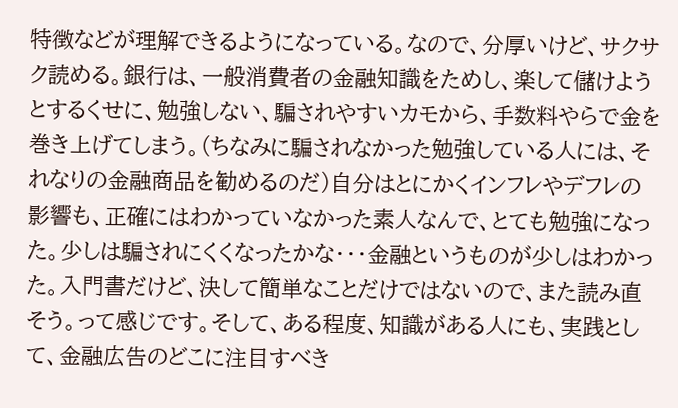特徴などが理解できるようになっている。なので、分厚いけど、サクサク読める。銀行は、一般消費者の金融知識をためし、楽して儲けようとするくせに、勉強しない、騙されやすいカモから、手数料やらで金を巻き上げてしまう。(ちなみに騙されなかった勉強している人には、それなりの金融商品を勧めるのだ)自分はとにかくインフレやデフレの影響も、正確にはわかっていなかった素人なんで、とても勉強になった。少しは騙されにくくなったかな・・・金融というものが少しはわかった。入門書だけど、決して簡単なことだけではないので、また読み直そう。って感じです。そして、ある程度、知識がある人にも、実践として、金融広告のどこに注目すべき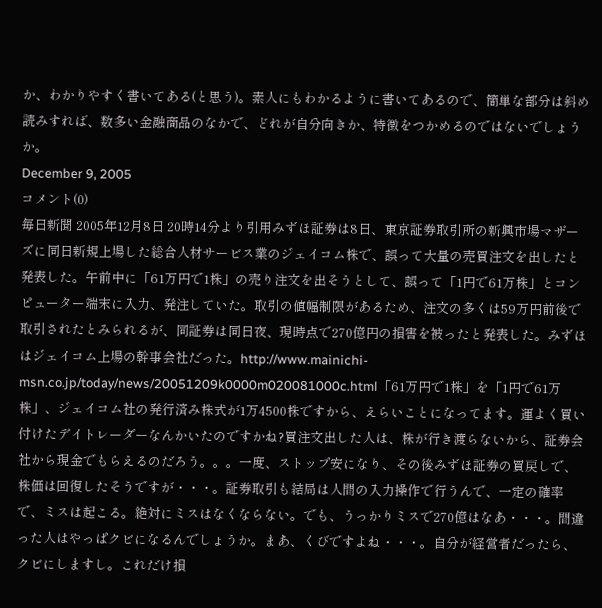か、わかりやすく書いてある(と思う)。素人にもわかるように書いてあるので、簡単な部分は斜め読みすれば、数多い金融商品のなかで、どれが自分向きか、特徴をつかめるのではないでしょうか。
December 9, 2005
コメント(0)
毎日新聞 2005年12月8日 20時14分より引用みずほ証券は8日、東京証券取引所の新興市場マザーズに同日新規上場した総合人材サービス業のジェイコム株で、誤って大量の売買注文を出したと発表した。午前中に「61万円で1株」の売り注文を出そうとして、誤って「1円で61万株」とコンピューター端末に入力、発注していた。取引の値幅制限があるため、注文の多くは59万円前後で取引されたとみられるが、同証券は同日夜、現時点で270億円の損害を被ったと発表した。みずほはジェイコム上場の幹事会社だった。http://www.mainichi-msn.co.jp/today/news/20051209k0000m020081000c.html「61万円で1株」を「1円で61万株」、ジェイコム社の発行済み株式が1万4500株ですから、えらいことになってます。運よく買い付けたデイトレーダーなんかいたのですかね?買注文出した人は、株が行き渡らないから、証券会社から現金でもらえるのだろう。。。一度、ストップ安になり、その後みずほ証券の買戻しで、株価は回復したそうですが・・・。証券取引も結局は人間の入力操作で行うんで、一定の確率で、ミスは起こる。絶対にミスはなくならない。でも、うっかりミスで270億はなあ・・・。間違った人はやっぱクビになるんでしょうか。まあ、くびですよね・・・。自分が経営者だったら、クビにしますし。これだけ損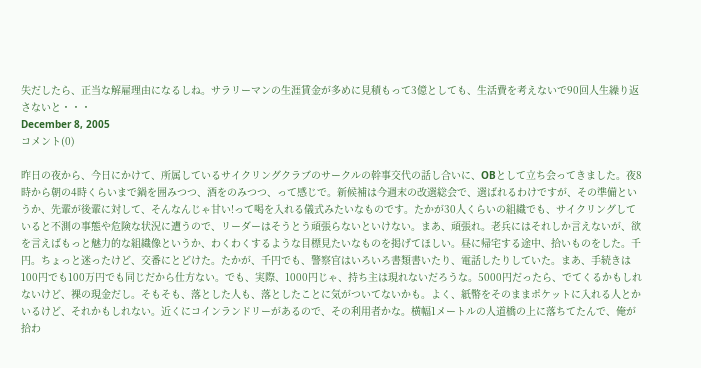失だしたら、正当な解雇理由になるしね。サラリーマンの生涯賃金が多めに見積もって3億としても、生活費を考えないで90回人生繰り返さないと・・・
December 8, 2005
コメント(0)

昨日の夜から、今日にかけて、所属しているサイクリングクラブのサークルの幹事交代の話し合いに、OBとして立ち会ってきました。夜8時から朝の4時くらいまで鍋を囲みつつ、酒をのみつつ、って感じで。新候補は今週末の改選総会で、選ばれるわけですが、その準備というか、先輩が後輩に対して、そんなんじゃ甘い!って喝を入れる儀式みたいなものです。たかが30人くらいの組織でも、サイクリングしていると不測の事態や危険な状況に遭うので、リーダーはそうとう頑張らないといけない。まあ、頑張れ。老兵にはそれしか言えないが、欲を言えばもっと魅力的な組織像というか、わくわくするような目標見たいなものを掲げてほしい。昼に帰宅する途中、拾いものをした。千円。ちょっと迷ったけど、交番にとどけた。たかが、千円でも、警察官はいろいろ書類書いたり、電話したりしていた。まあ、手続きは100円でも100万円でも同じだから仕方ない。でも、実際、1000円じゃ、持ち主は現れないだろうな。5000円だったら、でてくるかもしれないけど、裸の現金だし。そもそも、落とした人も、落としたことに気がついてないかも。よく、紙幣をそのままポケットに入れる人とかいるけど、それかもしれない。近くにコインランドリーがあるので、その利用者かな。横幅1メートルの人道橋の上に落ちてたんで、俺が拾わ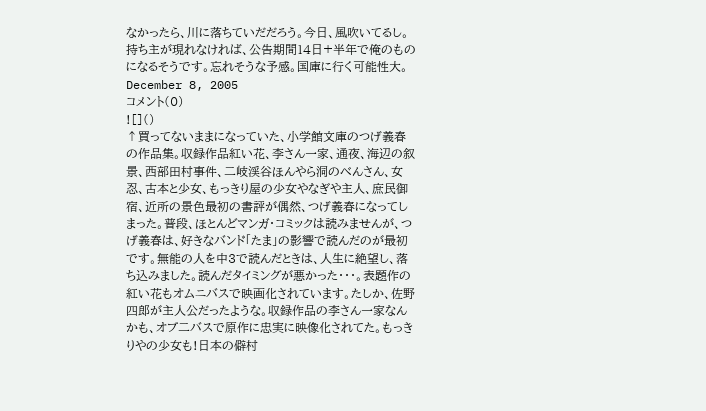なかったら、川に落ちていだだろう。今日、風吹いてるし。持ち主が現れなければ、公告期間14日+半年で俺のものになるそうです。忘れそうな予感。国庫に行く可能性大。
December 8, 2005
コメント(0)
![]()
↑買ってないままになっていた、小学館文庫のつげ義春の作品集。収録作品紅い花、李さん一家、通夜、海辺の叙景、西部田村事件、二岐渓谷ほんやら洞のべんさん、女忍、古本と少女、もっきり屋の少女やなぎや主人、庶民御宿、近所の景色最初の書評が偶然、つげ義春になってしまった。普段、ほとんどマンガ・コミックは読みませんが、つげ義春は、好きなバンド「たま」の影響で読んだのが最初です。無能の人を中3で読んだときは、人生に絶望し、落ち込みました。読んだタイミングが悪かった・・・。表題作の紅い花もオムニバスで映画化されています。たしか、佐野四郎が主人公だったような。収録作品の李さん一家なんかも、オブ二バスで原作に忠実に映像化されてた。もっきりやの少女も!日本の僻村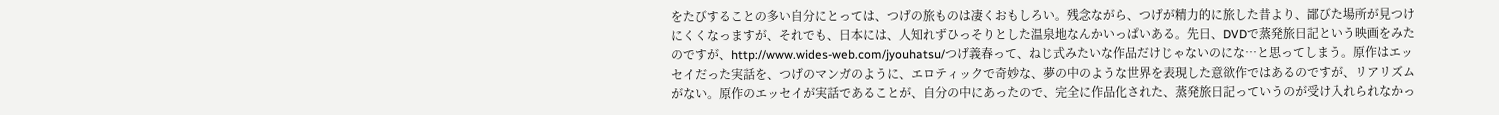をたびすることの多い自分にとっては、つげの旅ものは凄くおもしろい。残念ながら、つげが精力的に旅した昔より、鄙びた場所が見つけにくくなっますが、それでも、日本には、人知れずひっそりとした温泉地なんかいっぱいある。先日、DVDで蒸発旅日記という映画をみたのですが、http://www.wides-web.com/jyouhatsu/つげ義春って、ねじ式みたいな作品だけじゃないのにな…と思ってしまう。原作はエッセイだった実話を、つげのマンガのように、エロティックで奇妙な、夢の中のような世界を表現した意欲作ではあるのですが、リアリズムがない。原作のエッセイが実話であることが、自分の中にあったので、完全に作品化された、蒸発旅日記っていうのが受け入れられなかっ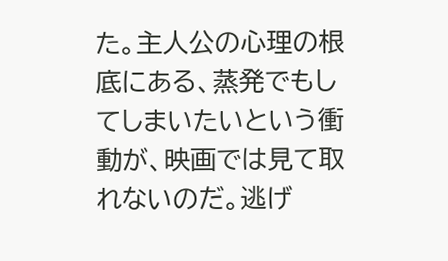た。主人公の心理の根底にある、蒸発でもしてしまいたいという衝動が、映画では見て取れないのだ。逃げ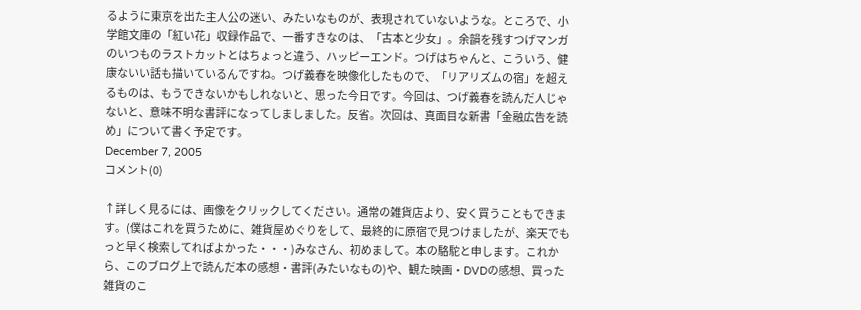るように東京を出た主人公の迷い、みたいなものが、表現されていないような。ところで、小学館文庫の「紅い花」収録作品で、一番すきなのは、「古本と少女」。余韻を残すつげマンガのいつものラストカットとはちょっと違う、ハッピーエンド。つげはちゃんと、こういう、健康ないい話も描いているんですね。つげ義春を映像化したもので、「リアリズムの宿」を超えるものは、もうできないかもしれないと、思った今日です。今回は、つげ義春を読んだ人じゃないと、意味不明な書評になってしましました。反省。次回は、真面目な新書「金融広告を読め」について書く予定です。
December 7, 2005
コメント(0)

↑詳しく見るには、画像をクリックしてください。通常の雑貨店より、安く買うこともできます。(僕はこれを買うために、雑貨屋めぐりをして、最終的に原宿で見つけましたが、楽天でもっと早く検索してればよかった・・・)みなさん、初めまして。本の駱駝と申します。これから、このブログ上で読んだ本の感想・書評(みたいなもの)や、観た映画・DVDの感想、買った雑貨のこ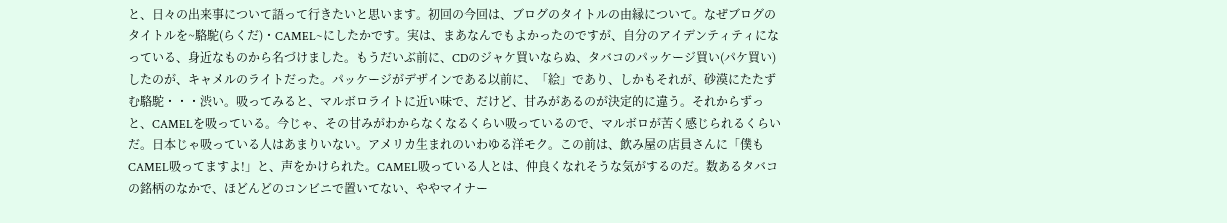と、日々の出来事について語って行きたいと思います。初回の今回は、ブログのタイトルの由縁について。なぜブログのタイトルを~駱駝(らくだ)・CAMEL~にしたかです。実は、まあなんでもよかったのですが、自分のアイデンティティになっている、身近なものから名づけました。もうだいぶ前に、CDのジャケ買いならぬ、タバコのパッケージ買い(パケ買い)したのが、キャメルのライトだった。パッケージがデザインである以前に、「絵」であり、しかもそれが、砂漠にたたずむ駱駝・・・渋い。吸ってみると、マルボロライトに近い味で、だけど、甘みがあるのが決定的に違う。それからずっと、CAMELを吸っている。今じゃ、その甘みがわからなくなるくらい吸っているので、マルボロが苦く感じられるくらいだ。日本じゃ吸っている人はあまりいない。アメリカ生まれのいわゆる洋モク。この前は、飲み屋の店員さんに「僕もCAMEL吸ってますよ!」と、声をかけられた。CAMEL吸っている人とは、仲良くなれそうな気がするのだ。数あるタバコの銘柄のなかで、ほどんどのコンビニで置いてない、ややマイナー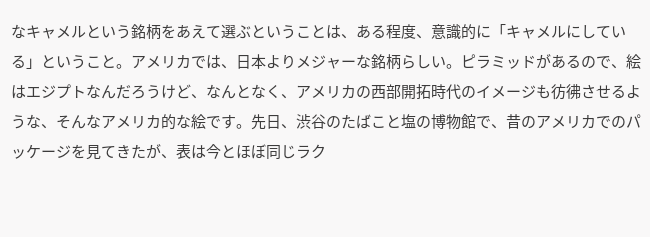なキャメルという銘柄をあえて選ぶということは、ある程度、意識的に「キャメルにしている」ということ。アメリカでは、日本よりメジャーな銘柄らしい。ピラミッドがあるので、絵はエジプトなんだろうけど、なんとなく、アメリカの西部開拓時代のイメージも彷彿させるような、そんなアメリカ的な絵です。先日、渋谷のたばこと塩の博物館で、昔のアメリカでのパッケージを見てきたが、表は今とほぼ同じラク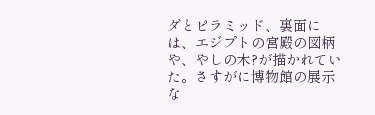ダとピラミッド、裏面には、エジプトの宮殿の図柄や、やしの木?が描かれていた。さすがに博物館の展示な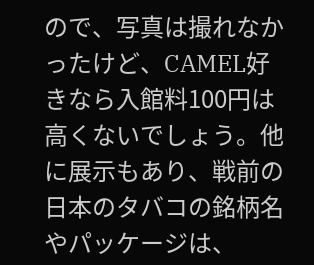ので、写真は撮れなかったけど、CAMEL好きなら入館料100円は高くないでしょう。他に展示もあり、戦前の日本のタバコの銘柄名やパッケージは、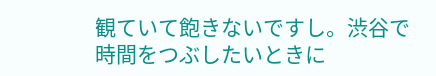観ていて飽きないですし。渋谷で時間をつぶしたいときに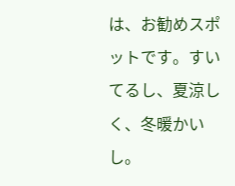は、お勧めスポットです。すいてるし、夏涼しく、冬暖かいし。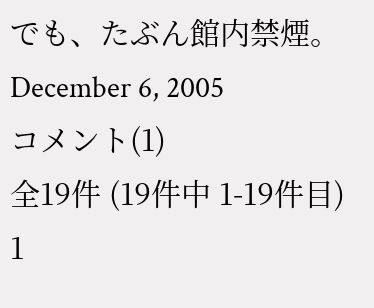でも、たぶん館内禁煙。
December 6, 2005
コメント(1)
全19件 (19件中 1-19件目)
1